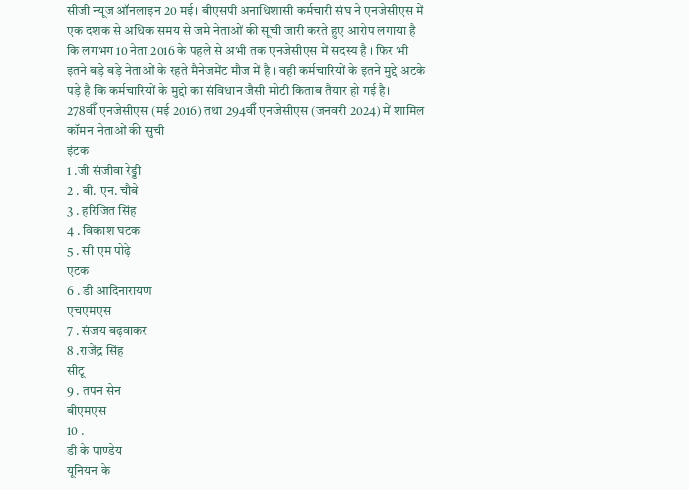सीजी न्यूज ऑनलाइन 20 मई। बीएसपी अनाधिशासी कर्मचारी संघ ने एनजेसीएस में एक दशक से अधिक समय से जमे नेताओं की सूची जारी करते हुए आरोप लगाया है कि लगभग 10 नेता 2016 के पहले से अभी तक एनजेसीएस में सदस्य है । फिर भी इतने बड़े बड़े नेताओं के रहते मैनेजमेंट मौज में है । वही कर्मचारियों के इतने मुद्दे अटके पड़े है कि कर्मचारियों के मुद्दो का संविधान जैसी मोटी किताब तैयार हो गई है।
278वीँ एनजेसीएस (मई 2016) तथा 294वीँ एनजेसीएस (जनवरी 2024) में शामिल कॉमन नेताओं की सुची
इंटक
1 .जी संजीवा रेड्डी
2 . बी. एन. चौबे
3 . हरिजित सिंह
4 . विकाश घटक
5 . सी एम पोढ़े
एटक
6 . डी आदिनारायण
एचएमएस
7 . संजय बढ़वाकर
8 .राजेंद्र सिंह
सीटू
9 . तपन सेन
बीएमएस
10 .
डी के पाण्डेय
यूनियन के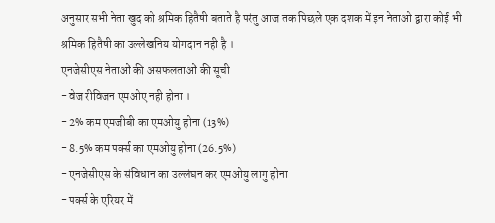अनुसार सभी नेता खुद को श्रमिक हितैषी बताते है परंतु आज तक पिछले एक दशक में इन नेताओ द्वारा कोई भी श्रमिक हितैषी का उल्लेखनिय योगदान नही है ।
एनजेसीएस नेताओं की असफलताओं की सूची
- वेज रीविजन एमओए नही होना ।
- 2% कम एमजीबी का एमओयु होना (13%)
- 8.5% कम पर्क्स का एमओयु होना (26.5%)
- एनजेसीएस के संविधान का उल्लंघन कर एमओयु लागु होना
- पर्क्स के एरियर में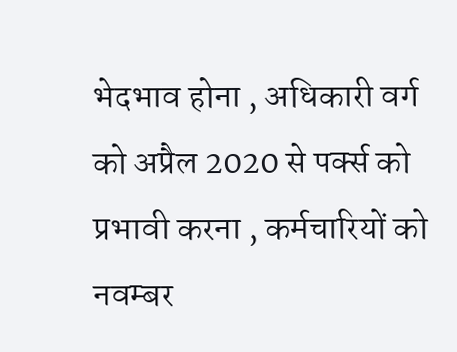भेदभाव होना , अधिकारी वर्ग को अप्रैल 2020 से पर्क्स को प्रभावी करना , कर्मचारियों को नवम्बर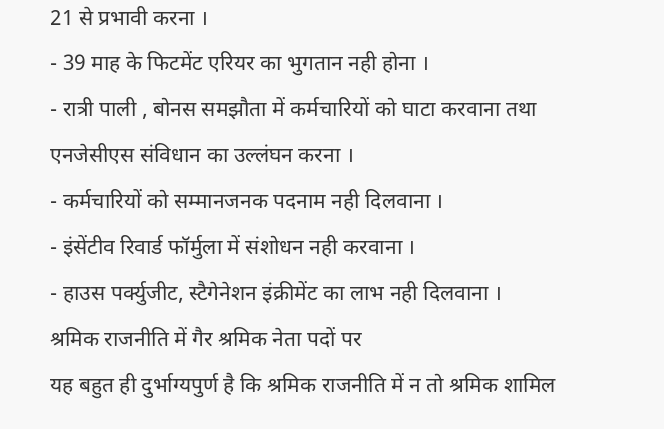21 से प्रभावी करना ।
- 39 माह के फिटमेंट एरियर का भुगतान नही होना ।
- रात्री पाली , बोनस समझौता में कर्मचारियों को घाटा करवाना तथा एनजेसीएस संविधान का उल्लंघन करना ।
- कर्मचारियों को सम्मानजनक पदनाम नही दिलवाना ।
- इंसेंटीव रिवार्ड फॉर्मुला में संशोधन नही करवाना ।
- हाउस पर्क्युजीट, स्टैगेनेशन इंक्रीमेंट का लाभ नही दिलवाना ।
श्रमिक राजनीति में गैर श्रमिक नेता पदों पर
यह बहुत ही दुर्भाग्यपुर्ण है कि श्रमिक राजनीति में न तो श्रमिक शामिल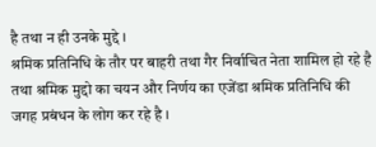है तथा न ही उनके मुद्दे ।
श्रमिक प्रतिनिधि के तौर पर बाहरी तथा गैर निर्वाचित नेता शामिल हो रहे है तथा श्रमिक मुद्दो का चयन और निर्णय का एजेंडा श्रमिक प्रतिनिधि की जगह प्रबंधन के लोग कर रहे है ।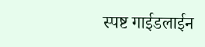स्पष्ट गाईडलाईन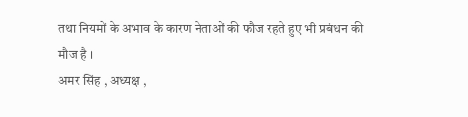तथा नियमों के अभाव के कारण नेताओं की फौज रहते हुए भी प्रबंधन की मौज है ।
अमर सिंह , अध्यक्ष ,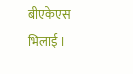बीएकेएस भिलाई ।